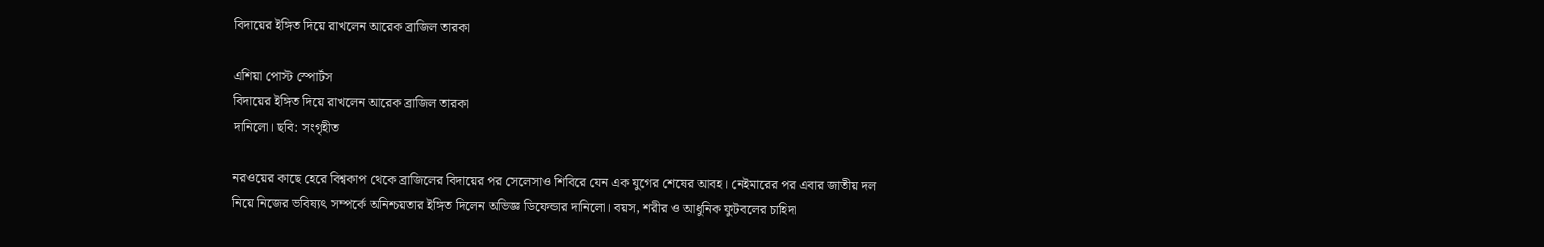বিদায়ের ইঙ্গিত দিয়ে রাখলেন আরেক ব্রাজিল তারকা

এশিয়া পোস্ট স্পোর্টস
বিদায়ের ইঙ্গিত দিয়ে রাখলেন আরেক ব্রাজিল তারকা
দানিলো। ছবি: সংগৃহীত

নরওয়ের কাছে হেরে বিশ্বকাপ থেকে ব্রাজিলের বিদায়ের পর সেলেসাও শিবিরে যেন এক যুগের শেষের আবহ। নেইমারের পর এবার জাতীয় দল নিয়ে নিজের ভবিষ্যৎ সম্পর্কে অনিশ্চয়তার ইঙ্গিত দিলেন অভিজ্ঞ ডিফেন্ডার দানিলো। বয়স, শরীর ও আধুনিক ফুটবলের চাহিদা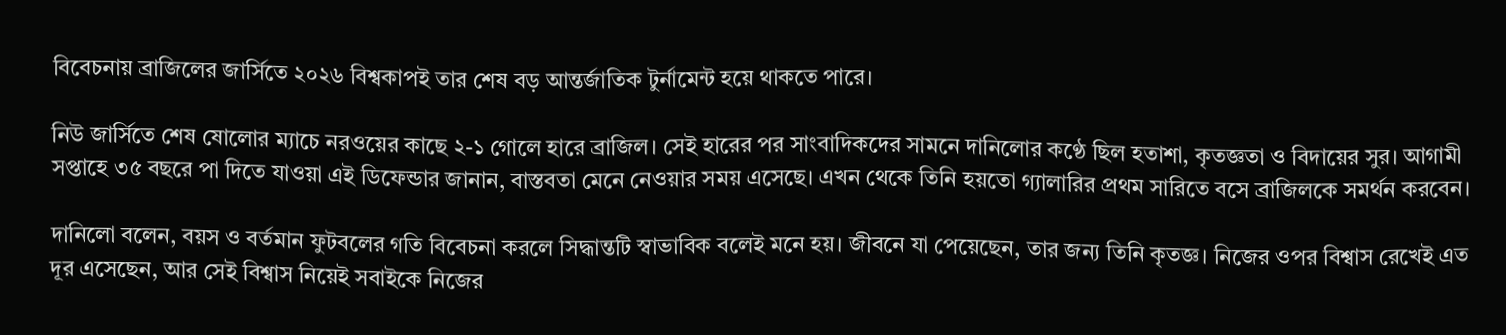বিবেচনায় ব্রাজিলের জার্সিতে ২০২৬ বিশ্বকাপই তার শেষ বড় আন্তর্জাতিক টুর্নামেন্ট হয়ে থাকতে পারে।

নিউ জার্সিতে শেষ ষোলোর ম্যাচে নরওয়ের কাছে ২-১ গোলে হারে ব্রাজিল। সেই হারের পর সাংবাদিকদের সামনে দানিলোর কণ্ঠে ছিল হতাশা, কৃতজ্ঞতা ও বিদায়ের সুর। আগামী সপ্তাহে ৩৫ বছরে পা দিতে যাওয়া এই ডিফেন্ডার জানান, বাস্তবতা মেনে নেওয়ার সময় এসেছে। এখন থেকে তিনি হয়তো গ্যালারির প্রথম সারিতে বসে ব্রাজিলকে সমর্থন করবেন।

দানিলো বলেন, বয়স ও বর্তমান ফুটবলের গতি বিবেচনা করলে সিদ্ধান্তটি স্বাভাবিক বলেই মনে হয়। জীবনে যা পেয়েছেন, তার জন্য তিনি কৃতজ্ঞ। নিজের ওপর বিশ্বাস রেখেই এত দূর এসেছেন, আর সেই বিশ্বাস নিয়েই সবাইকে নিজের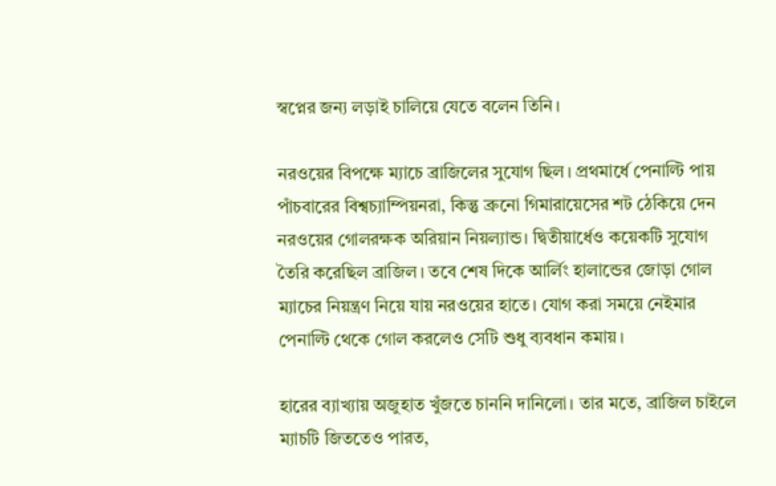স্বপ্নের জন্য লড়াই চালিয়ে যেতে বলেন তিনি।

নরওয়ের বিপক্ষে ম্যাচে ব্রাজিলের সুযোগ ছিল। প্রথমার্ধে পেনাল্টি পায় পাঁচবারের বিশ্বচ্যাম্পিয়নরা, কিন্তু ব্রুনো গিমারায়েসের শট ঠেকিয়ে দেন নরওয়ের গোলরক্ষক অরিয়ান নিয়ল্যান্ড। দ্বিতীয়ার্ধেও কয়েকটি সুযোগ তৈরি করেছিল ব্রাজিল। তবে শেষ দিকে আর্লিং হালান্ডের জোড়া গোল ম্যাচের নিয়ন্ত্রণ নিয়ে যায় নরওয়ের হাতে। যোগ করা সময়ে নেইমার পেনাল্টি থেকে গোল করলেও সেটি শুধু ব্যবধান কমায়।

হারের ব্যাখ্যায় অজুহাত খুঁজতে চাননি দানিলো। তার মতে, ব্রাজিল চাইলে ম্যাচটি জিততেও পারত,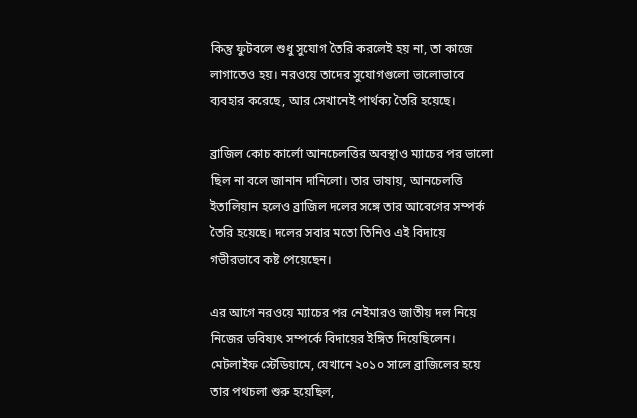কিন্তু ফুটবলে শুধু সুযোগ তৈরি করলেই হয় না, তা কাজে লাগাতেও হয়। নরওয়ে তাদের সুযোগগুলো ভালোভাবে ব্যবহার করেছে, আর সেখানেই পার্থক্য তৈরি হয়েছে।

ব্রাজিল কোচ কার্লো আনচেলত্তির অবস্থাও ম্যাচের পর ভালো ছিল না বলে জানান দানিলো। তার ভাষায়, আনচেলত্তি ইতালিয়ান হলেও ব্রাজিল দলের সঙ্গে তার আবেগের সম্পর্ক তৈরি হয়েছে। দলের সবার মতো তিনিও এই বিদায়ে গভীরভাবে কষ্ট পেয়েছেন।

এর আগে নরওয়ে ম্যাচের পর নেইমারও জাতীয় দল নিয়ে নিজের ভবিষ্যৎ সম্পর্কে বিদায়ের ইঙ্গিত দিয়েছিলেন। মেটলাইফ স্টেডিয়ামে, যেখানে ২০১০ সালে ব্রাজিলের হয়ে তার পথচলা শুরু হয়েছিল,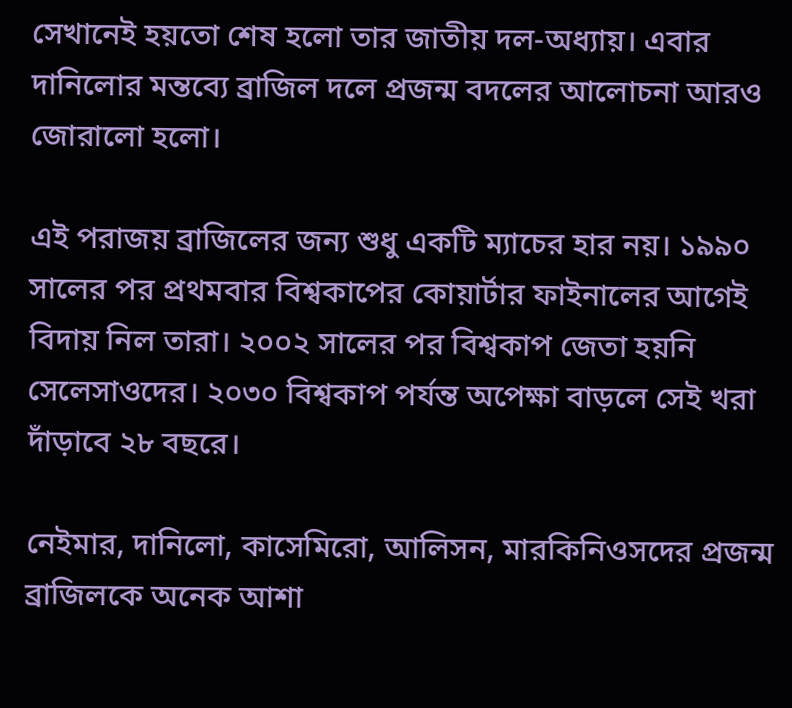সেখানেই হয়তো শেষ হলো তার জাতীয় দল-অধ্যায়। এবার দানিলোর মন্তব্যে ব্রাজিল দলে প্রজন্ম বদলের আলোচনা আরও জোরালো হলো।

এই পরাজয় ব্রাজিলের জন্য শুধু একটি ম্যাচের হার নয়। ১৯৯০ সালের পর প্রথমবার বিশ্বকাপের কোয়ার্টার ফাইনালের আগেই বিদায় নিল তারা। ২০০২ সালের পর বিশ্বকাপ জেতা হয়নি সেলেসাওদের। ২০৩০ বিশ্বকাপ পর্যন্ত অপেক্ষা বাড়লে সেই খরা দাঁড়াবে ২৮ বছরে।

নেইমার, দানিলো, কাসেমিরো, আলিসন, মারকিনিওসদের প্রজন্ম ব্রাজিলকে অনেক আশা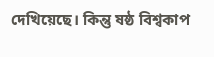দেখিয়েছে। কিন্তু ষষ্ঠ বিশ্বকাপ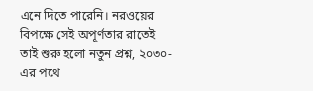এনে দিতে পারেনি। নরওয়ের বিপক্ষে সেই অপূর্ণতার রাতেই তাই শুরু হলো নতুন প্রশ্ন, ২০৩০-এর পথে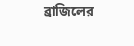ব্রাজিলের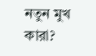নতুন মুখ কারা?